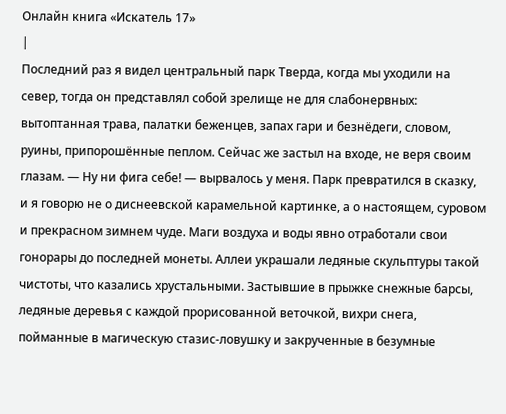Онлайн книга «Искатель 17»
|
Последний раз я видел центральный парк Тверда, когда мы уходили на север, тогда он представлял собой зрелище не для слабонервных: вытоптанная трава, палатки беженцев, запах гари и безнёдеги, словом, руины, припорошённые пеплом. Сейчас же застыл на входе, не веря своим глазам. — Ну ни фига себе! — вырвалось у меня. Парк превратился в сказку, и я говорю не о диснеевской карамельной картинке, а о настоящем, суровом и прекрасном зимнем чуде. Маги воздуха и воды явно отработали свои гонорары до последней монеты. Аллеи украшали ледяные скульптуры такой чистоты, что казались хрустальными. Застывшие в прыжке снежные барсы, ледяные деревья с каждой прорисованной веточкой, вихри снега, пойманные в магическую стазис-ловушку и закрученные в безумные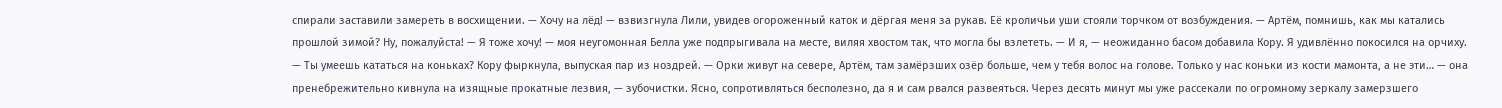спирали заставили замереть в восхищении. — Хочу на лёд! — взвизгнула Лили, увидев огороженный каток и дёргая меня за рукав. Её кроличьи уши стояли торчком от возбуждения. — Артём, помнишь, как мы катались прошлой зимой? Ну, пожалуйста! — Я тоже хочу! — моя неугомонная Белла уже подпрыгивала на месте, виляя хвостом так, что могла бы взлететь. — И я, — неожиданно басом добавила Кору. Я удивлённо покосился на орчиху. — Ты умеешь кататься на коньках? Кору фыркнула, выпуская пар из ноздрей. — Орки живут на севере, Артём, там замёрзших озёр больше, чем у тебя волос на голове. Только у нас коньки из кости мамонта, а не эти… — она пренебрежительно кивнула на изящные прокатные лезвия, — зубочистки. Ясно, сопротивляться бесполезно, да я и сам рвался развеяться. Через десять минут мы уже рассекали по огромному зеркалу замерзшего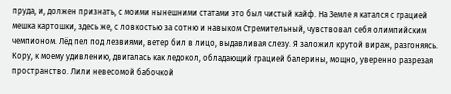пруда, и, должен признать, с моими нынешними статами это был чистый кайф. На Земле я катался с грацией мешка картошки, здесь же, с ловкостью за сотню и навыком Стремительный, чувствовал себя олимпийским чемпионом. Лёд пел под лезвиями, ветер бил в лицо, выдавливая слезу. Я заложил крутой вираж, разгоняясь. Кору, к моему удивлению, двигалась как ледокол, обладающий грацией балерины, мощно, уверенно разрезая пространство. Лили невесомой бабочкой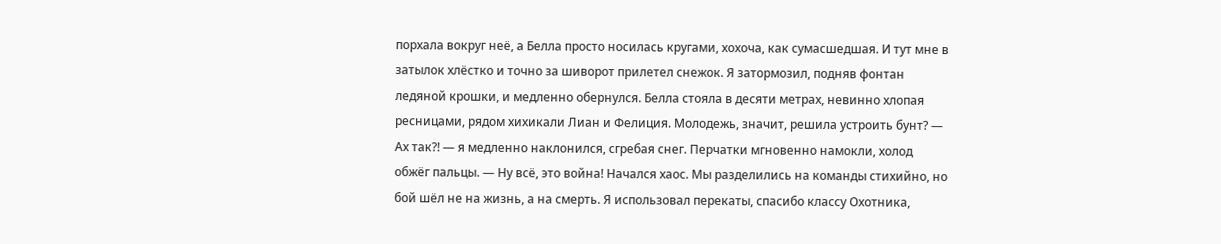порхала вокруг неё, а Белла просто носилась кругами, хохоча, как сумасшедшая. И тут мне в затылок хлёстко и точно за шиворот прилетел снежок. Я затормозил, подняв фонтан ледяной крошки, и медленно обернулся. Белла стояла в десяти метрах, невинно хлопая ресницами, рядом хихикали Лиан и Фелиция. Молодежь, значит, решила устроить бунт? — Ах так⁈ — я медленно наклонился, сгребая снег. Перчатки мгновенно намокли, холод обжёг пальцы. — Ну всё, это война! Начался хаос. Мы разделились на команды стихийно, но бой шёл не на жизнь, а на смерть. Я использовал перекаты, спасибо классу Охотника,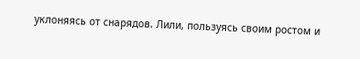уклоняясь от снарядов. Лили, пользуясь своим ростом и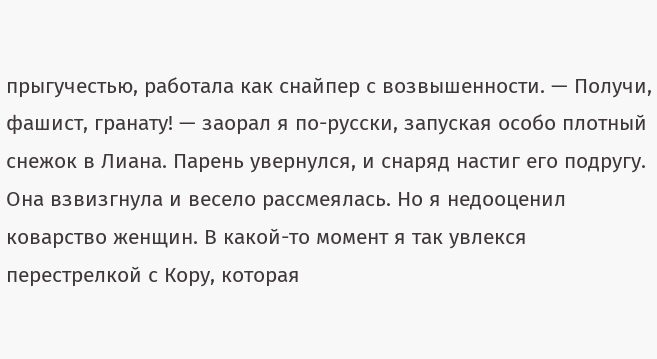прыгучестью, работала как снайпер с возвышенности. — Получи, фашист, гранату! — заорал я по-русски, запуская особо плотный снежок в Лиана. Парень увернулся, и снаряд настиг его подругу. Она взвизгнула и весело рассмеялась. Но я недооценил коварство женщин. В какой-то момент я так увлекся перестрелкой с Кору, которая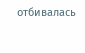отбивалась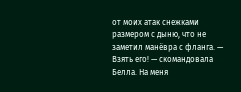от моих атак снежками размером с дыню, что не заметил манёвра с фланга. — Взять его! — скомандовала Белла. На меня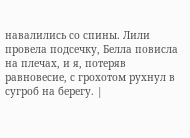навалились со спины. Лили провела подсечку, Белла повисла на плечах, и я, потеряв равновесие, с грохотом рухнул в сугроб на берегу. |